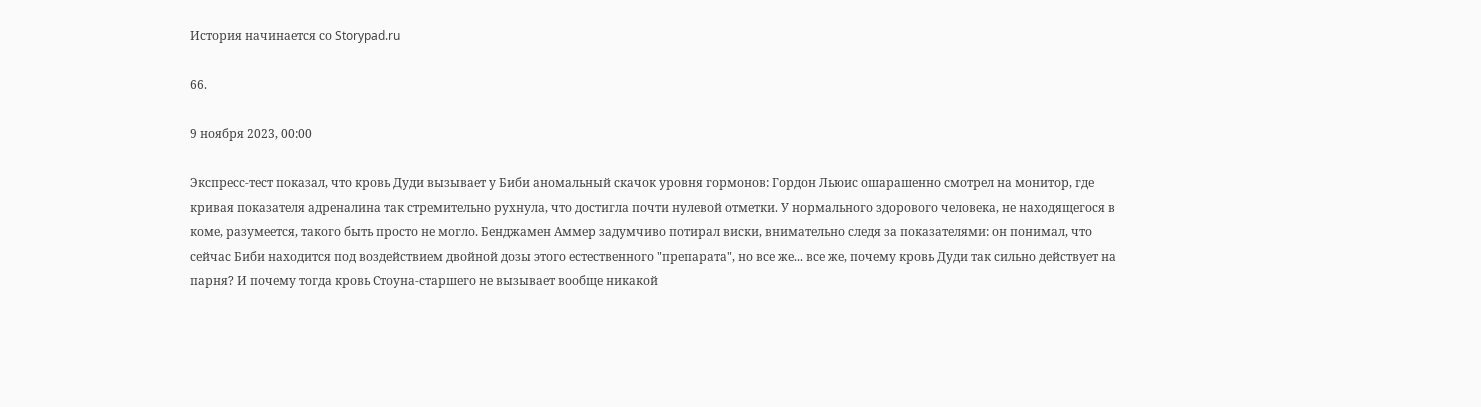История начинается со Storypad.ru

66.

9 ноября 2023, 00:00

Экспресс-тест показал, что кровь Дуди вызывает у Биби аномальный скачок уровня гормонов: Гордон Льюис ошарашенно смотрел на монитор, где кривая показателя адреналина так стремительно рухнула, что достигла почти нулевой отметки. У нормального здорового человека, не находящегося в коме, разумеется, такого быть просто не могло. Бенджамен Аммер задумчиво потирал виски, внимательно следя за показателями: он понимал, что сейчас Биби находится под воздействием двойной дозы этого естественного "препарата", но все же... все же, почему кровь Дуди так сильно действует на парня? И почему тогда кровь Стоуна-старшего не вызывает вообще никакой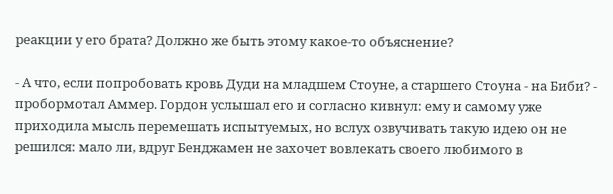реакции у его брата? Должно же быть этому какое-то объяснение?

- А что, если попробовать кровь Дуди на младшем Стоуне, а старшего Стоуна - на Биби? - пробормотал Аммер. Гордон услышал его и согласно кивнул: ему и самому уже приходила мысль перемешать испытуемых, но вслух озвучивать такую идею он не решился: мало ли, вдруг Бенджамен не захочет вовлекать своего любимого в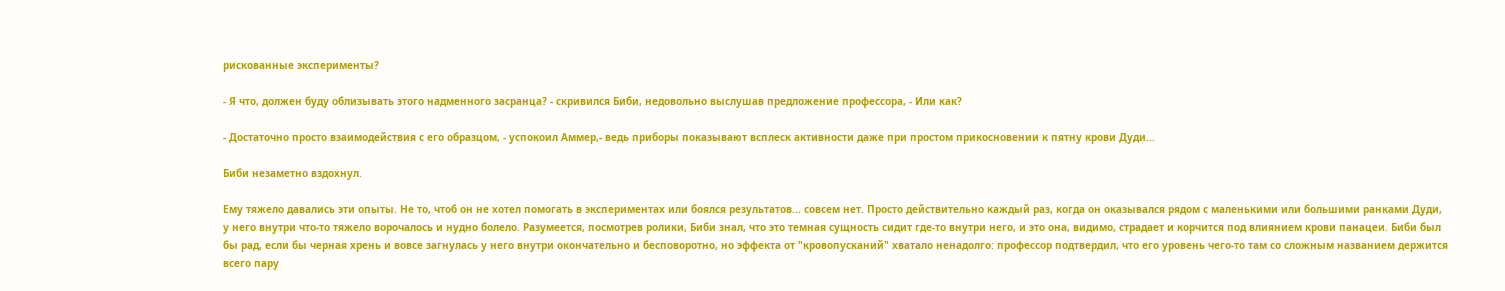рискованные эксперименты?

- Я что, должен буду облизывать этого надменного засранца? - скривился Биби, недовольно выслушав предложение профессора, - Или как?

- Достаточно просто взаимодействия с его образцом, - успокоил Аммер,- ведь приборы показывают всплеск активности даже при простом прикосновении к пятну крови Дуди...

Биби незаметно вздохнул.

Ему тяжело давались эти опыты. Не то, чтоб он не хотел помогать в экспериментах или боялся результатов... совсем нет. Просто действительно каждый раз, когда он оказывался рядом с маленькими или большими ранками Дуди, у него внутри что-то тяжело ворочалось и нудно болело. Разумеется, посмотрев ролики, Биби знал, что это темная сущность сидит где-то внутри него, и это она, видимо, страдает и корчится под влиянием крови панацеи. Биби был бы рад, если бы черная хрень и вовсе загнулась у него внутри окончательно и бесповоротно, но эффекта от "кровопусканий" хватало ненадолго: профессор подтвердил, что его уровень чего-то там со сложным названием держится всего пару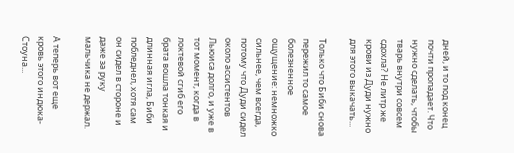дней, и то под конец почти пропадает. Что нужно сделать, чтобы тварь внутри совсем сдохла? Не литр же крови из Дуди нужно для этого выкачать...

Только что Биби снова пережил то самое болезненное ощущение: немножко сильнее, чем всегда, потому что Дуди сидел около ассистентов Льюиса долго, и уже в тот момент, когда в локтевой сгиб его брата вошла тонкая и длинная игла, Биби побледнел, хотя сам он сидел в стороне и даже за руку мальчика не держал.

А теперь вот еще кровь этого индюка-Стоуна...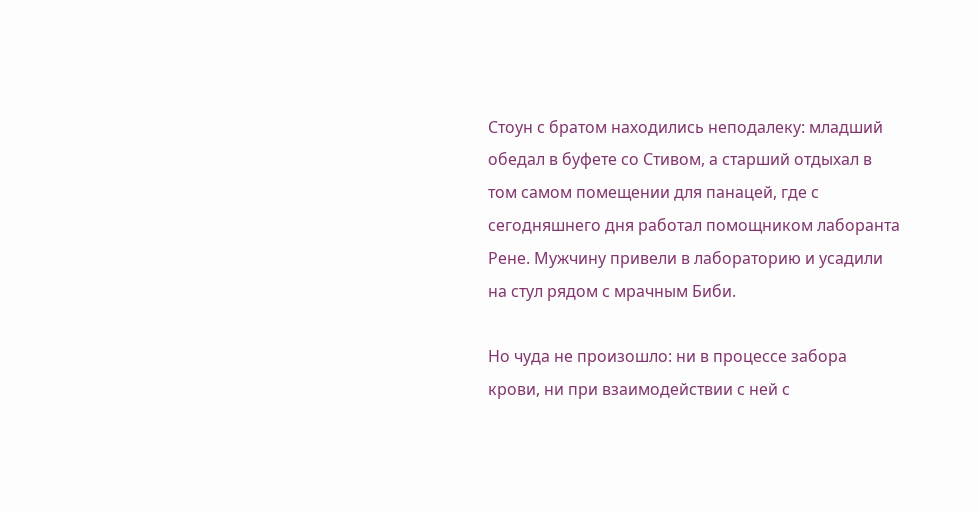Стоун с братом находились неподалеку: младший обедал в буфете со Стивом, а старший отдыхал в том самом помещении для панацей, где с сегодняшнего дня работал помощником лаборанта Рене. Мужчину привели в лабораторию и усадили на стул рядом с мрачным Биби.

Но чуда не произошло: ни в процессе забора крови, ни при взаимодействии с ней с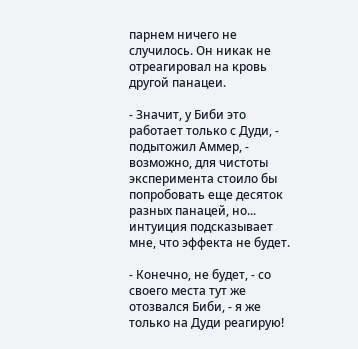парнем ничего не случилось. Он никак не отреагировал на кровь другой панацеи.

- Значит, у Биби это работает только с Дуди, - подытожил Аммер, - возможно, для чистоты эксперимента стоило бы попробовать еще десяток разных панацей, но... интуиция подсказывает мне, что эффекта не будет.

- Конечно, не будет, - со своего места тут же отозвался Биби, - я же только на Дуди реагирую!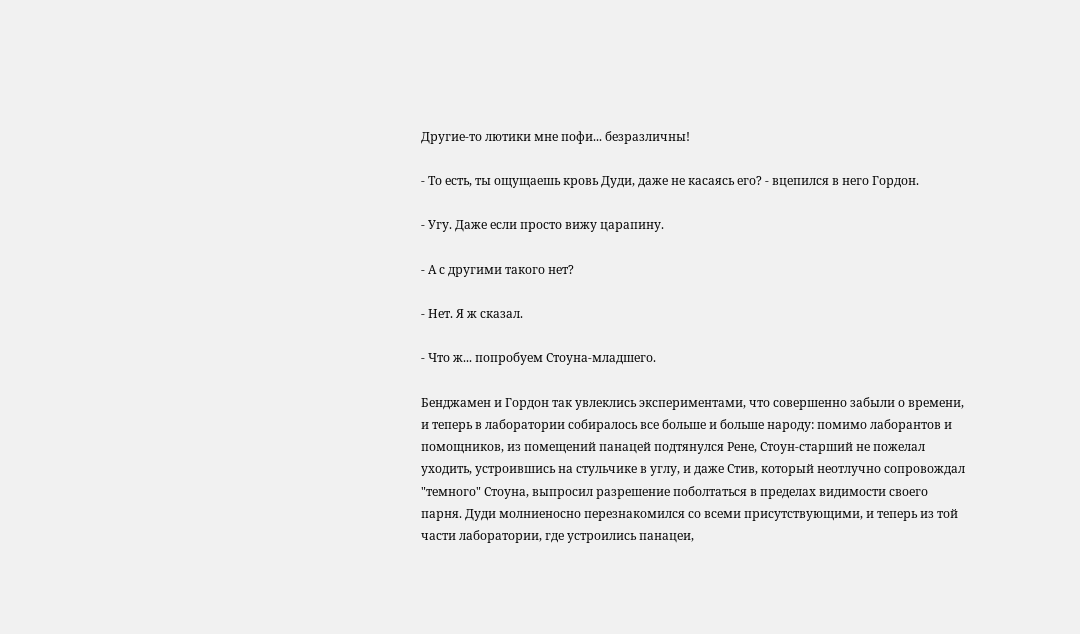Другие-то лютики мне пофи... безразличны!

- То есть, ты ощущаешь кровь Дуди, даже не касаясь его? - вцепился в него Гордон.

- Угу. Даже если просто вижу царапину.

- А с другими такого нет?

- Нет. Я ж сказал.

- Что ж... попробуем Стоуна-младшего.

Бенджамен и Гордон так увлеклись экспериментами, что совершенно забыли о времени, и теперь в лаборатории собиралось все больше и больше народу: помимо лаборантов и помощников, из помещений панацей подтянулся Рене, Стоун-старший не пожелал уходить, устроившись на стульчике в углу, и даже Стив, который неотлучно сопровождал "темного" Стоуна, выпросил разрешение поболтаться в пределах видимости своего парня. Дуди молниеносно перезнакомился со всеми присутствующими, и теперь из той части лаборатории, где устроились панацеи,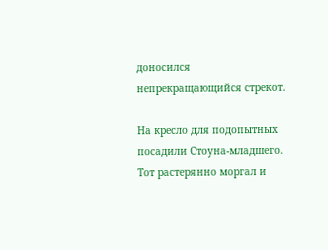доносился непрекращающийся стрекот.

На кресло для подопытных посадили Стоуна-младшего. Тот растерянно моргал и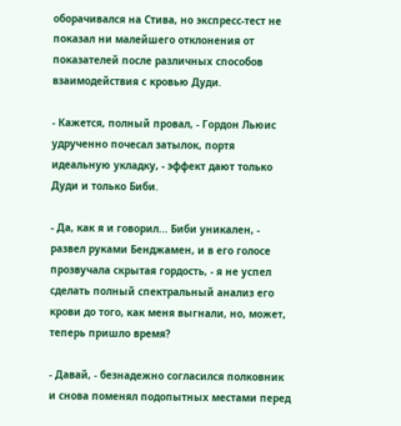оборачивался на Стива, но экспресс-тест не показал ни малейшего отклонения от показателей после различных способов взаимодействия с кровью Дуди.

- Кажется, полный провал, - Гордон Льюис удрученно почесал затылок, портя идеальную укладку, - эффект дают только Дуди и только Биби.

- Да, как я и говорил... Биби уникален, - развел руками Бенджамен, и в его голосе прозвучала скрытая гордость, - я не успел сделать полный спектральный анализ его крови до того, как меня выгнали, но, может, теперь пришло время?

- Давай, - безнадежно согласился полковник и снова поменял подопытных местами перед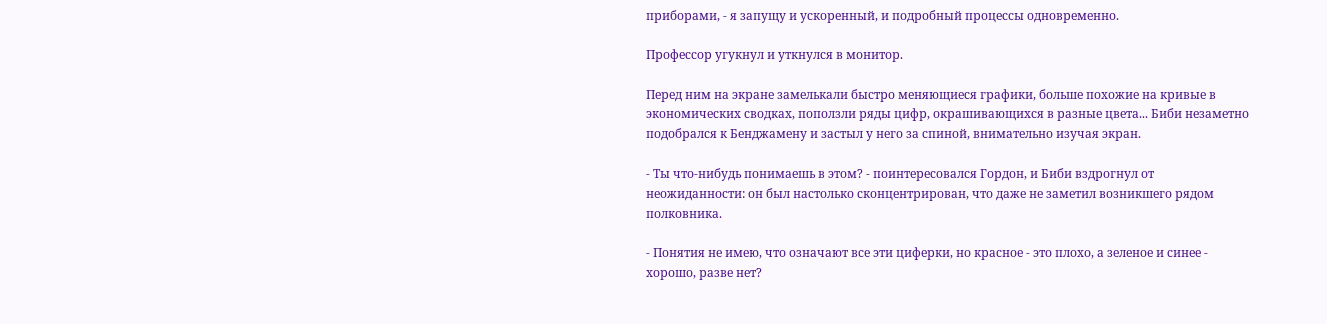приборами, - я запущу и ускоренный, и подробный процессы одновременно.

Профессор угукнул и уткнулся в монитор.

Перед ним на экране замелькали быстро меняющиеся графики, больше похожие на кривые в экономических сводках, поползли ряды цифр, окрашивающихся в разные цвета... Биби незаметно подобрался к Бенджамену и застыл у него за спиной, внимательно изучая экран.

- Ты что-нибудь понимаешь в этом? - поинтересовался Гордон, и Биби вздрогнул от неожиданности: он был настолько сконцентрирован, что даже не заметил возникшего рядом полковника.

- Понятия не имею, что означают все эти циферки, но красное - это плохо, а зеленое и синее - хорошо, разве нет?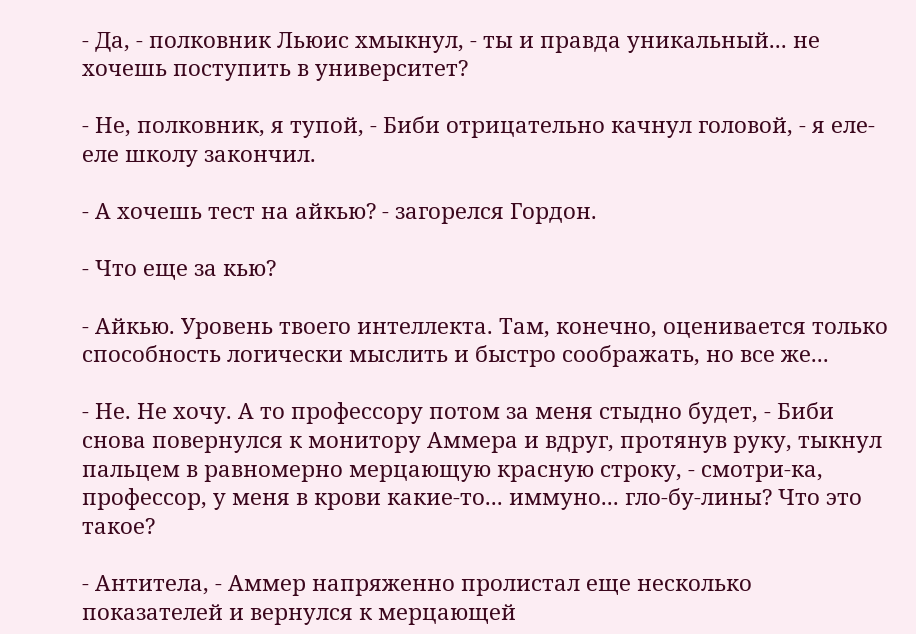- Да, - полковник Льюис хмыкнул, - ты и правда уникальный... не хочешь поступить в университет?

- Не, полковник, я тупой, - Биби отрицательно качнул головой, - я еле-еле школу закончил.

- А хочешь тест на айкью? - загорелся Гордон.

- Что еще за кью?

- Айкью. Уровень твоего интеллекта. Там, конечно, оценивается только способность логически мыслить и быстро соображать, но все же...

- Не. Не хочу. А то профессору потом за меня стыдно будет, - Биби снова повернулся к монитору Аммера и вдруг, протянув руку, тыкнул пальцем в равномерно мерцающую красную строку, - смотри-ка, профессор, у меня в крови какие-то... иммуно... гло-бу-лины? Что это такое?

- Антитела, - Аммер напряженно пролистал еще несколько показателей и вернулся к мерцающей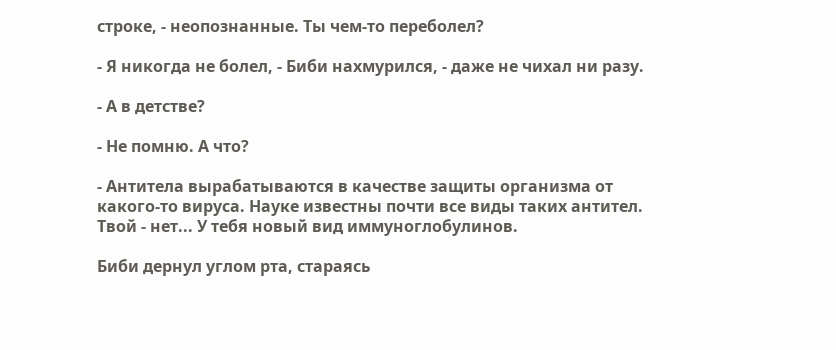строке, - неопознанные. Ты чем-то переболел?

- Я никогда не болел, - Биби нахмурился, - даже не чихал ни разу.

- А в детстве?

- Не помню. А что?

- Антитела вырабатываются в качестве защиты организма от какого-то вируса. Науке известны почти все виды таких антител. Твой - нет... У тебя новый вид иммуноглобулинов.

Биби дернул углом рта, стараясь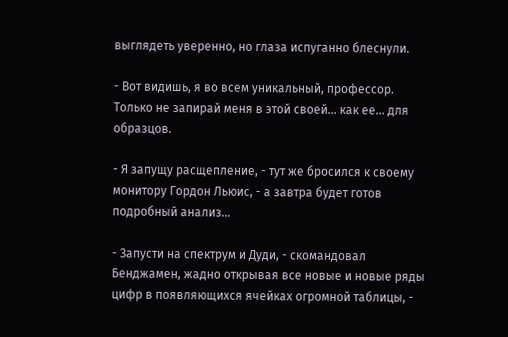выглядеть уверенно, но глаза испуганно блеснули.

- Вот видишь, я во всем уникальный, профессор. Только не запирай меня в этой своей... как ее... для образцов.

- Я запущу расщепление, - тут же бросился к своему монитору Гордон Льюис, - а завтра будет готов подробный анализ...

- Запусти на спектрум и Дуди, - скомандовал Бенджамен, жадно открывая все новые и новые ряды цифр в появляющихся ячейках огромной таблицы, -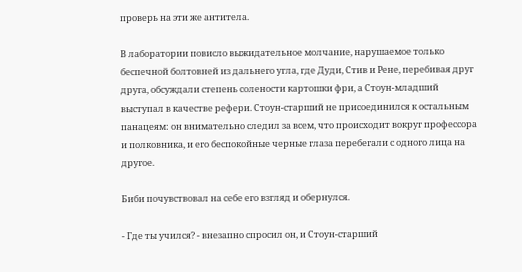проверь на эти же антитела.

В лаборатории повисло выжидательное молчание, нарушаемое только беспечной болтовней из дальнего угла, где Дуди, Стив и Рене, перебивая друг друга, обсуждали степень солености картошки фри, а Стоун-младший выступал в качестве рефери. Стоун-старший не присоединился к остальным панацеям: он внимательно следил за всем, что происходит вокруг профессора и полковника, и его беспокойные черные глаза перебегали с одного лица на другое.

Биби почувствовал на себе его взгляд и обернулся.

- Где ты учился? - внезапно спросил он, и Стоун-старший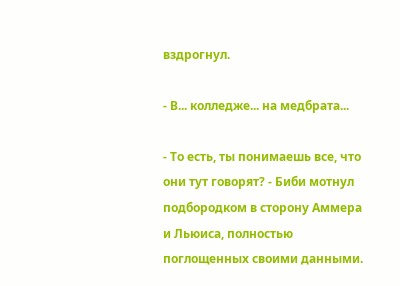вздрогнул.

- В... колледже... на медбрата...

- То есть, ты понимаешь все, что они тут говорят? - Биби мотнул подбородком в сторону Аммера и Льюиса, полностью поглощенных своими данными.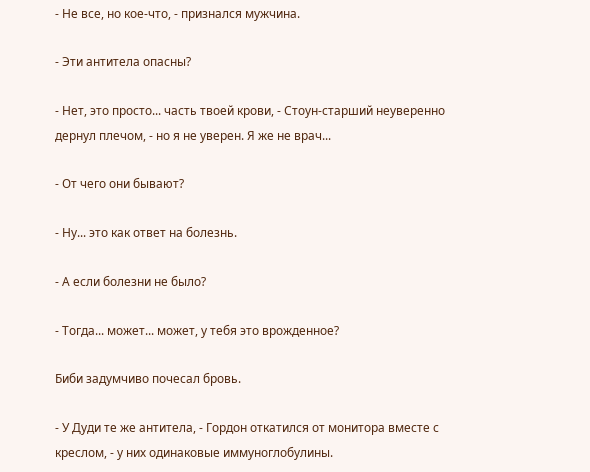- Не все, но кое-что, - признался мужчина.

- Эти антитела опасны?

- Нет, это просто... часть твоей крови, - Стоун-старший неуверенно дернул плечом, - но я не уверен. Я же не врач...

- От чего они бывают?

- Ну... это как ответ на болезнь.

- А если болезни не было?

- Тогда... может... может, у тебя это врожденное?

Биби задумчиво почесал бровь.

- У Дуди те же антитела, - Гордон откатился от монитора вместе с креслом, - у них одинаковые иммуноглобулины.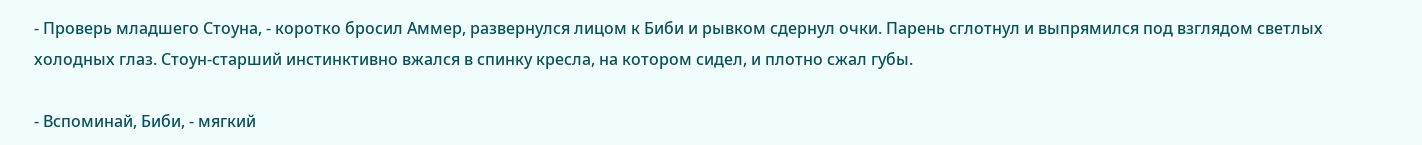- Проверь младшего Стоуна, - коротко бросил Аммер, развернулся лицом к Биби и рывком сдернул очки. Парень сглотнул и выпрямился под взглядом светлых холодных глаз. Стоун-старший инстинктивно вжался в спинку кресла, на котором сидел, и плотно сжал губы.

- Вспоминай, Биби, - мягкий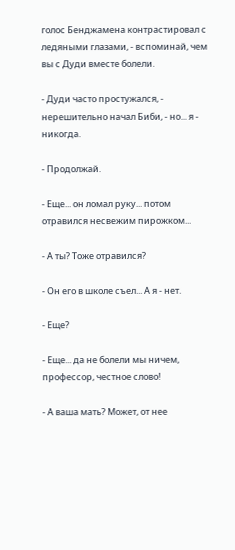голос Бенджамена контрастировал с ледяными глазами, - вспоминай, чем вы с Дуди вместе болели.

- Дуди часто простужался, - нерешительно начал Биби, - но... я - никогда.

- Продолжай.

- Еще... он ломал руку... потом отравился несвежим пирожком...

- А ты? Тоже отравился?

- Он его в школе съел... А я - нет.

- Еще?

- Еще... да не болели мы ничем, профессор, честное слово!

- А ваша мать? Может, от нее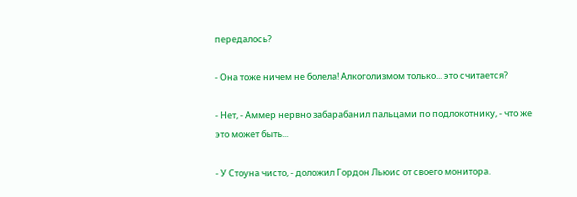передалось?

- Она тоже ничем не болела! Алкоголизмом только... это считается?

- Нет, - Аммер нервно забарабанил пальцами по подлокотнику, - что же это может быть...

- У Стоуна чисто, - доложил Гордон Льюис от своего монитора.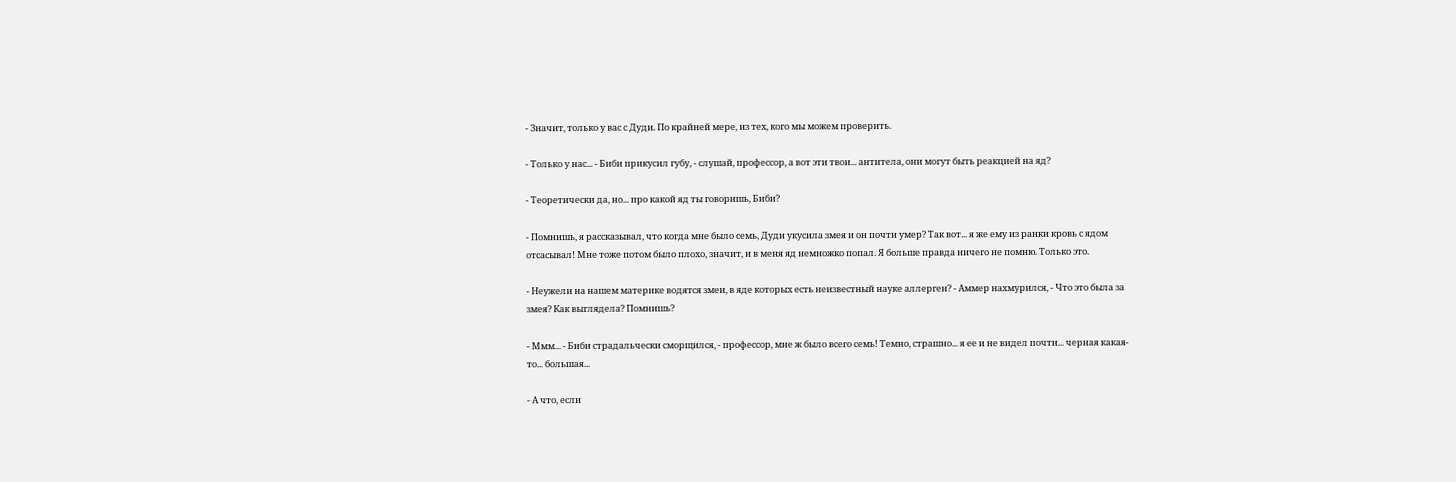- Значит, только у вас с Дуди. По крайней мере, из тех, кого мы можем проверить.

- Только у нас... - Биби прикусил губу, - слушай, профессор, а вот эти твои... антитела, они могут быть реакцией на яд?

- Теоретически да, но... про какой яд ты говоришь, Биби?

- Помнишь, я рассказывал, что когда мне было семь, Дуди укусила змея и он почти умер? Так вот... я же ему из ранки кровь с ядом отсасывал! Мне тоже потом было плохо, значит, и в меня яд немножко попал. Я больше правда ничего не помню. Только это.

- Неужели на нашем материке водятся змеи, в яде которых есть неизвестный науке аллерген? - Аммер нахмурился, - Что это была за змея? Как выглядела? Помнишь?

- Ммм... - Биби страдальчески сморщился, - профессор, мне ж было всего семь! Темно, страшно... я ее и не видел почти... черная какая-то... большая...

- А что, если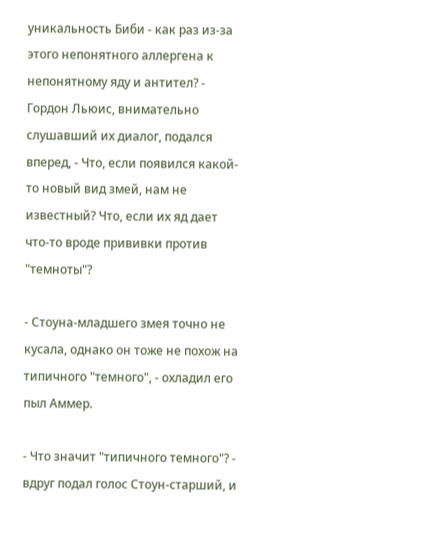уникальность Биби - как раз из-за этого непонятного аллергена к непонятному яду и антител? - Гордон Льюис, внимательно слушавший их диалог, подался вперед, - Что, если появился какой-то новый вид змей, нам не известный? Что, если их яд дает что-то вроде прививки против "темноты"?

- Стоуна-младшего змея точно не кусала, однако он тоже не похож на типичного "темного", - охладил его пыл Аммер.

- Что значит "типичного темного"? - вдруг подал голос Стоун-старший, и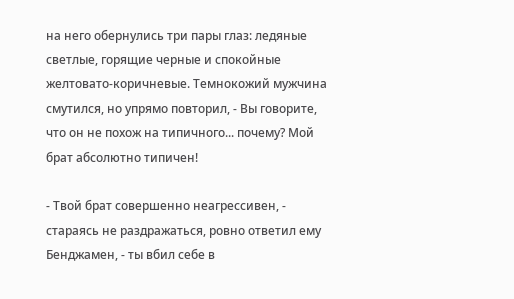на него обернулись три пары глаз: ледяные светлые, горящие черные и спокойные желтовато-коричневые. Темнокожий мужчина смутился, но упрямо повторил, - Вы говорите, что он не похож на типичного... почему? Мой брат абсолютно типичен!

- Твой брат совершенно неагрессивен, - стараясь не раздражаться, ровно ответил ему Бенджамен, - ты вбил себе в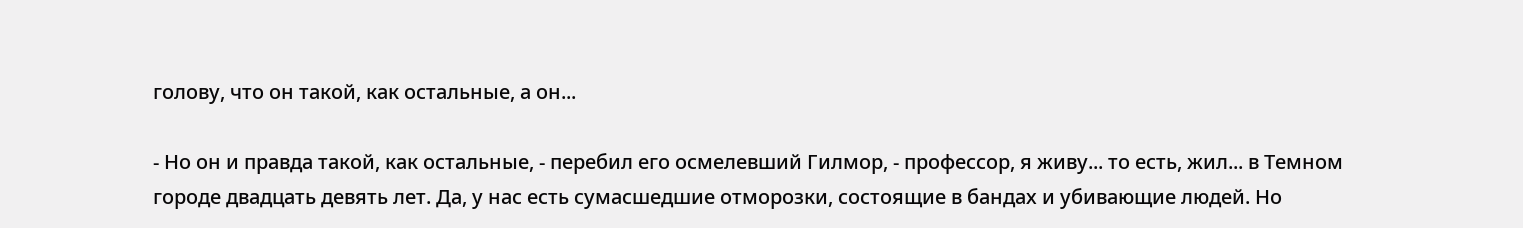голову, что он такой, как остальные, а он...

- Но он и правда такой, как остальные, - перебил его осмелевший Гилмор, - профессор, я живу... то есть, жил... в Темном городе двадцать девять лет. Да, у нас есть сумасшедшие отморозки, состоящие в бандах и убивающие людей. Но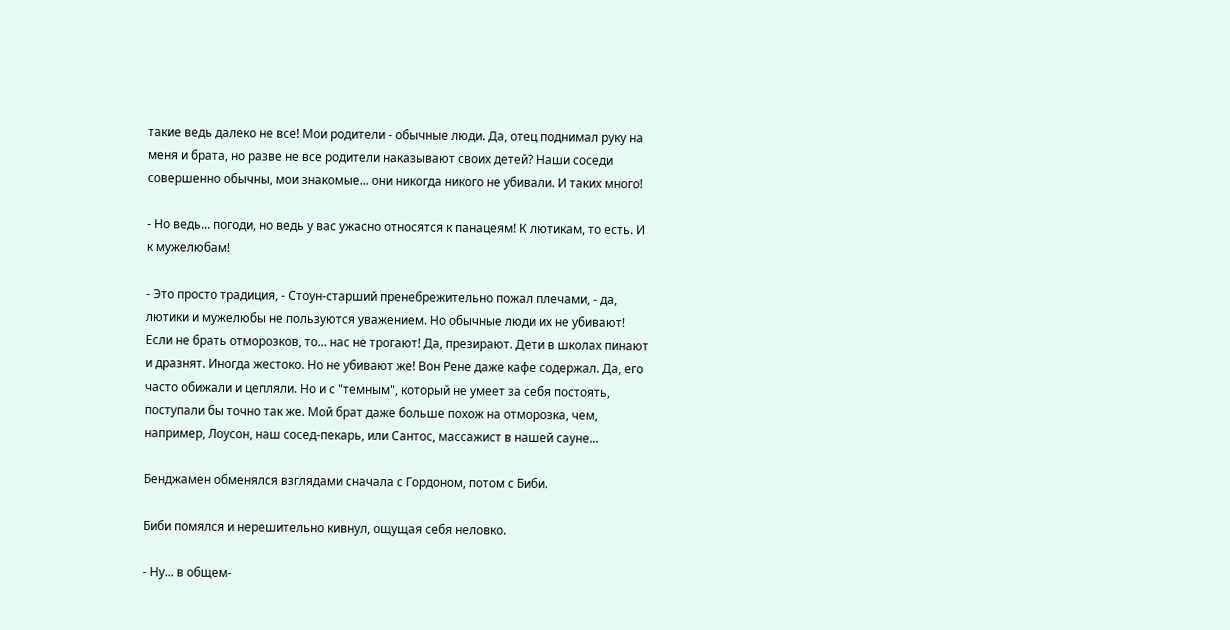такие ведь далеко не все! Мои родители - обычные люди. Да, отец поднимал руку на меня и брата, но разве не все родители наказывают своих детей? Наши соседи совершенно обычны, мои знакомые... они никогда никого не убивали. И таких много!

- Но ведь... погоди, но ведь у вас ужасно относятся к панацеям! К лютикам, то есть. И к мужелюбам!

- Это просто традиция, - Стоун-старший пренебрежительно пожал плечами, - да, лютики и мужелюбы не пользуются уважением. Но обычные люди их не убивают! Если не брать отморозков, то... нас не трогают! Да, презирают. Дети в школах пинают и дразнят. Иногда жестоко. Но не убивают же! Вон Рене даже кафе содержал. Да, его часто обижали и цепляли. Но и с "темным", который не умеет за себя постоять, поступали бы точно так же. Мой брат даже больше похож на отморозка, чем, например, Лоусон, наш сосед-пекарь, или Сантос, массажист в нашей сауне...

Бенджамен обменялся взглядами сначала с Гордоном, потом с Биби.

Биби помялся и нерешительно кивнул, ощущая себя неловко.

- Ну... в общем-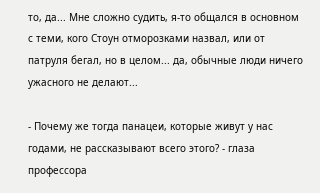то, да... Мне сложно судить, я-то общался в основном с теми, кого Стоун отморозками назвал, или от патруля бегал, но в целом... да, обычные люди ничего ужасного не делают...

- Почему же тогда панацеи, которые живут у нас годами, не рассказывают всего этого? - глаза профессора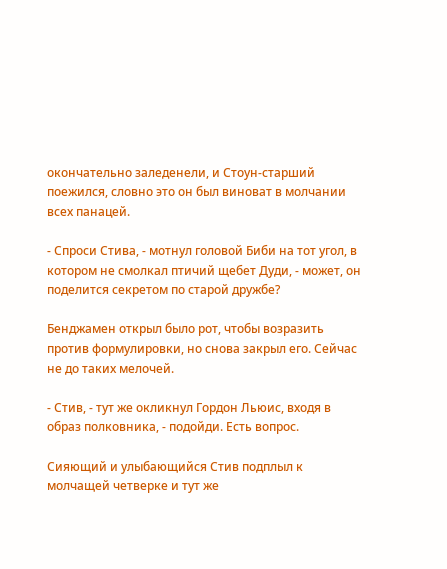окончательно заледенели, и Стоун-старший поежился, словно это он был виноват в молчании всех панацей.

- Спроси Стива, - мотнул головой Биби на тот угол, в котором не смолкал птичий щебет Дуди, - может, он поделится секретом по старой дружбе?

Бенджамен открыл было рот, чтобы возразить против формулировки, но снова закрыл его. Сейчас не до таких мелочей.

- Стив, - тут же окликнул Гордон Льюис, входя в образ полковника, - подойди. Есть вопрос.

Сияющий и улыбающийся Стив подплыл к молчащей четверке и тут же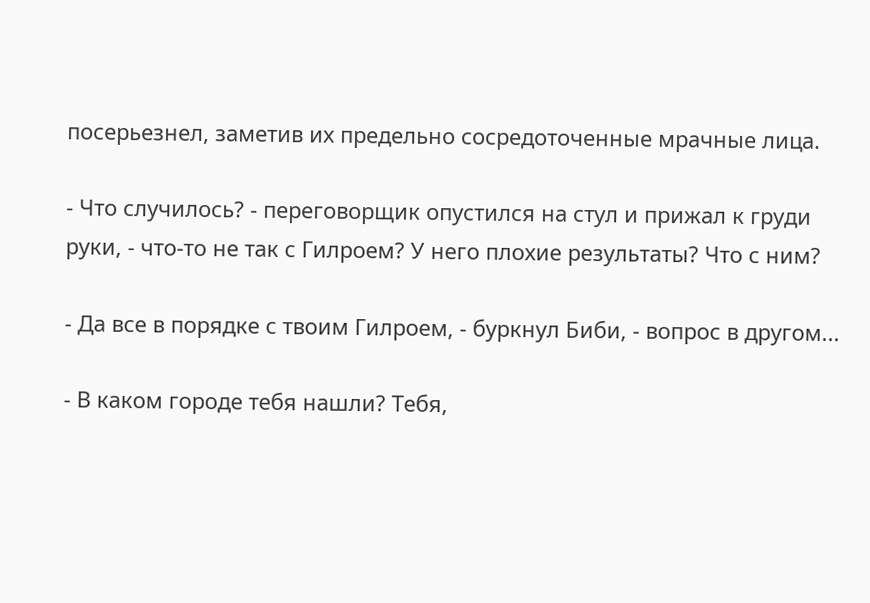посерьезнел, заметив их предельно сосредоточенные мрачные лица.

- Что случилось? - переговорщик опустился на стул и прижал к груди руки, - что-то не так с Гилроем? У него плохие результаты? Что с ним?

- Да все в порядке с твоим Гилроем, - буркнул Биби, - вопрос в другом...

- В каком городе тебя нашли? Тебя,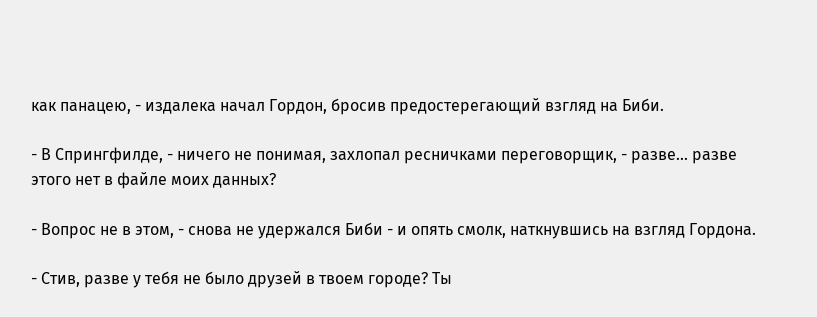как панацею, - издалека начал Гордон, бросив предостерегающий взгляд на Биби.

- В Спрингфилде, - ничего не понимая, захлопал ресничками переговорщик, - разве... разве этого нет в файле моих данных?

- Вопрос не в этом, - снова не удержался Биби - и опять смолк, наткнувшись на взгляд Гордона.

- Стив, разве у тебя не было друзей в твоем городе? Ты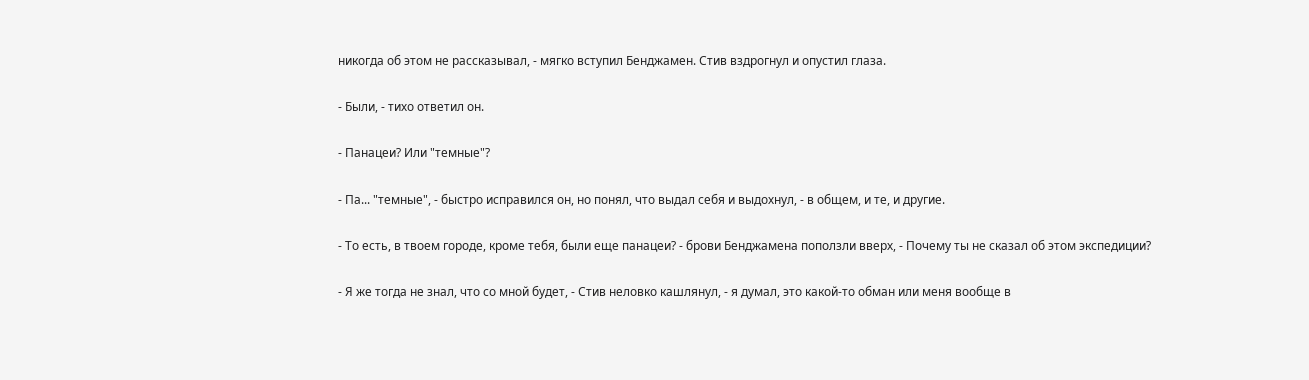никогда об этом не рассказывал, - мягко вступил Бенджамен. Стив вздрогнул и опустил глаза.

- Были, - тихо ответил он.

- Панацеи? Или "темные"?

- Па... "темные", - быстро исправился он, но понял, что выдал себя и выдохнул, - в общем, и те, и другие.

- То есть, в твоем городе, кроме тебя, были еще панацеи? - брови Бенджамена поползли вверх, - Почему ты не сказал об этом экспедиции?

- Я же тогда не знал, что со мной будет, - Стив неловко кашлянул, - я думал, это какой-то обман или меня вообще в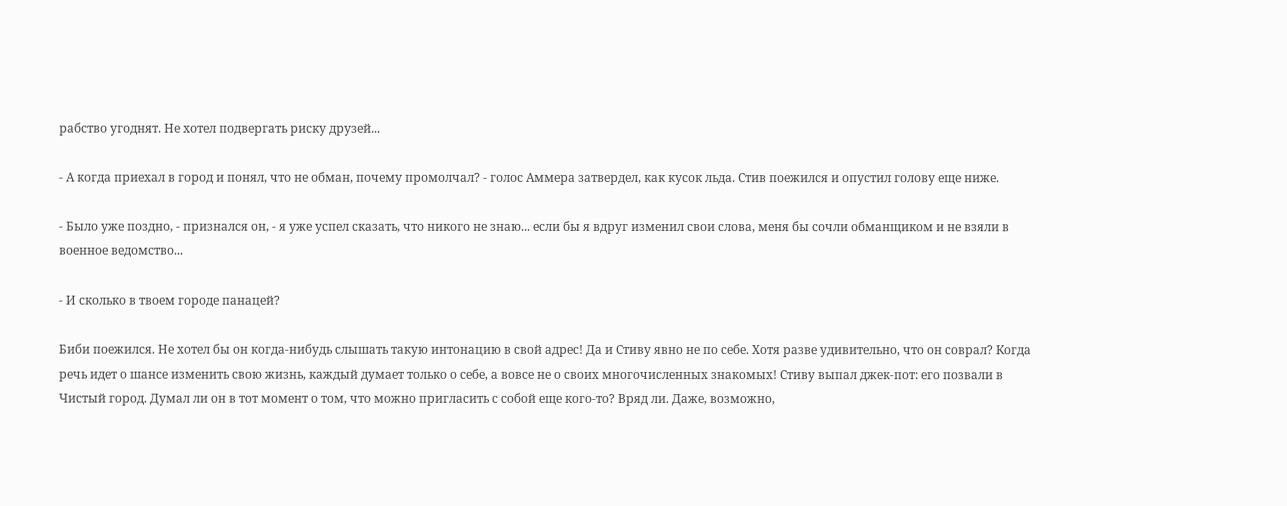рабство угоднят. Не хотел подвергать риску друзей...

- А когда приехал в город и понял, что не обман, почему промолчал? - голос Аммера затвердел, как кусок льда. Стив поежился и опустил голову еще ниже.

- Было уже поздно, - признался он, - я уже успел сказать, что никого не знаю... если бы я вдруг изменил свои слова, меня бы сочли обманщиком и не взяли в военное ведомство...

- И сколько в твоем городе панацей?

Биби поежился. Не хотел бы он когда-нибудь слышать такую интонацию в свой адрес! Да и Стиву явно не по себе. Хотя разве удивительно, что он соврал? Когда речь идет о шансе изменить свою жизнь, каждый думает только о себе, а вовсе не о своих многочисленных знакомых! Стиву выпал джек-пот: его позвали в Чистый город. Думал ли он в тот момент о том, что можно пригласить с собой еще кого-то? Вряд ли. Даже, возможно,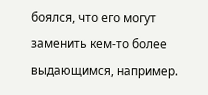боялся, что его могут заменить кем-то более выдающимся, например.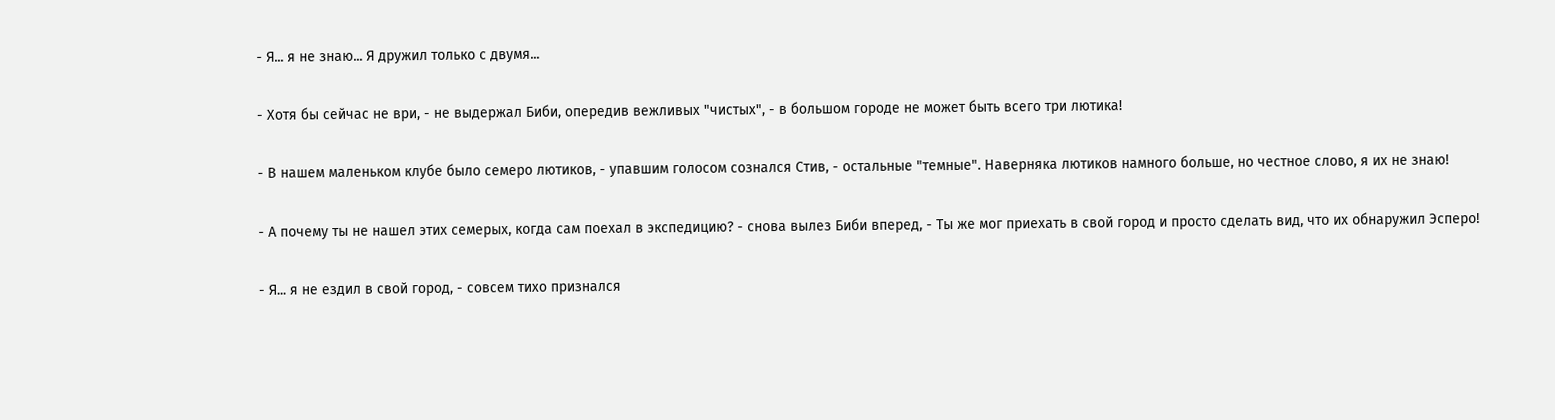- Я... я не знаю... Я дружил только с двумя...

- Хотя бы сейчас не ври, - не выдержал Биби, опередив вежливых "чистых", - в большом городе не может быть всего три лютика!

- В нашем маленьком клубе было семеро лютиков, - упавшим голосом сознался Стив, - остальные "темные". Наверняка лютиков намного больше, но честное слово, я их не знаю!

- А почему ты не нашел этих семерых, когда сам поехал в экспедицию? - снова вылез Биби вперед, - Ты же мог приехать в свой город и просто сделать вид, что их обнаружил Эсперо!

- Я... я не ездил в свой город, - совсем тихо признался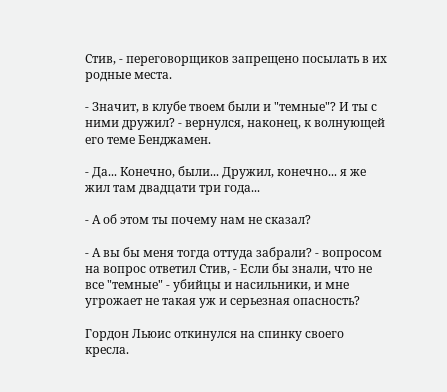Стив, - переговорщиков запрещено посылать в их родные места.

- Значит, в клубе твоем были и "темные"? И ты с ними дружил? - вернулся, наконец, к волнующей его теме Бенджамен.

- Да... Конечно, были... Дружил, конечно... я же жил там двадцати три года...

- А об этом ты почему нам не сказал?

- А вы бы меня тогда оттуда забрали? - вопросом на вопрос ответил Стив, - Если бы знали, что не все "темные" - убийцы и насильники, и мне угрожает не такая уж и серьезная опасность?

Гордон Льюис откинулся на спинку своего кресла.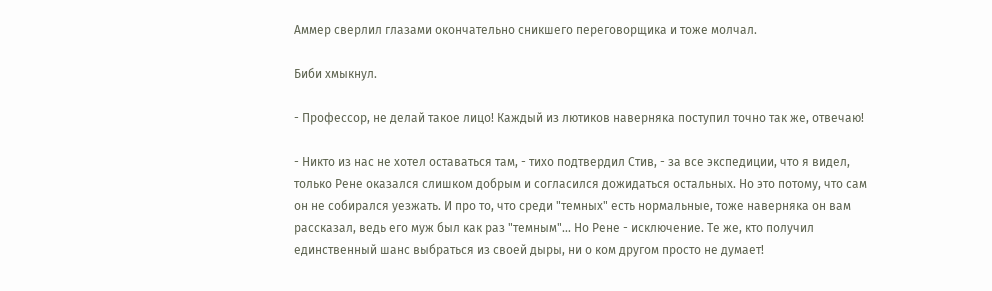Аммер сверлил глазами окончательно сникшего переговорщика и тоже молчал.

Биби хмыкнул.

- Профессор, не делай такое лицо! Каждый из лютиков наверняка поступил точно так же, отвечаю!

- Никто из нас не хотел оставаться там, - тихо подтвердил Стив, - за все экспедиции, что я видел, только Рене оказался слишком добрым и согласился дожидаться остальных. Но это потому, что сам он не собирался уезжать. И про то, что среди "темных" есть нормальные, тоже наверняка он вам рассказал, ведь его муж был как раз "темным"... Но Рене - исключение. Те же, кто получил единственный шанс выбраться из своей дыры, ни о ком другом просто не думает!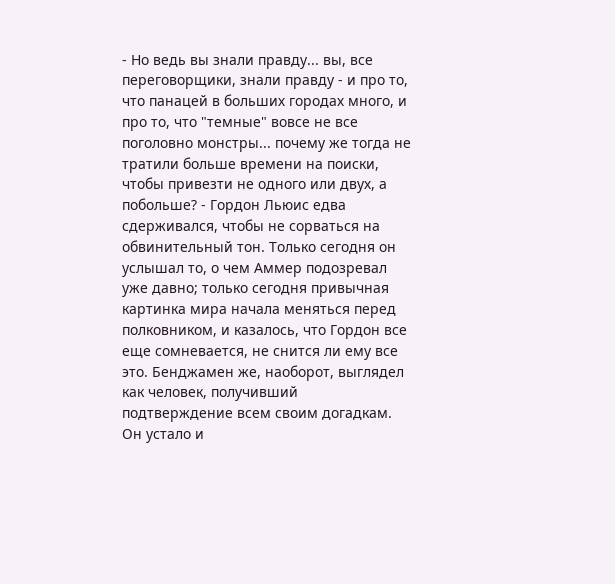- Но ведь вы знали правду... вы, все переговорщики, знали правду - и про то, что панацей в больших городах много, и про то, что "темные" вовсе не все поголовно монстры... почему же тогда не тратили больше времени на поиски, чтобы привезти не одного или двух, а побольше? - Гордон Льюис едва сдерживался, чтобы не сорваться на обвинительный тон. Только сегодня он услышал то, о чем Аммер подозревал уже давно; только сегодня привычная картинка мира начала меняться перед полковником, и казалось, что Гордон все еще сомневается, не снится ли ему все это. Бенджамен же, наоборот, выглядел как человек, получивший подтверждение всем своим догадкам. Он устало и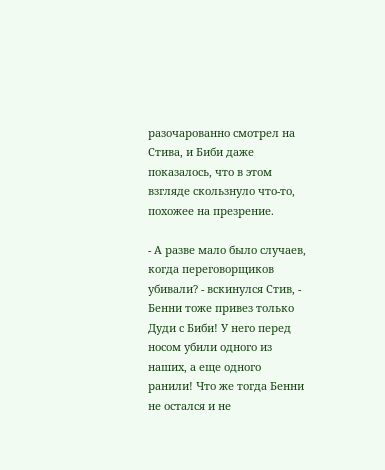разочарованно смотрел на Стива, и Биби даже показалось, что в этом взгляде скользнуло что-то, похожее на презрение.

- А разве мало было случаев, когда переговорщиков убивали? - вскинулся Стив, - Бенни тоже привез только Дуди с Биби! У него перед носом убили одного из наших, а еще одного ранили! Что же тогда Бенни не остался и не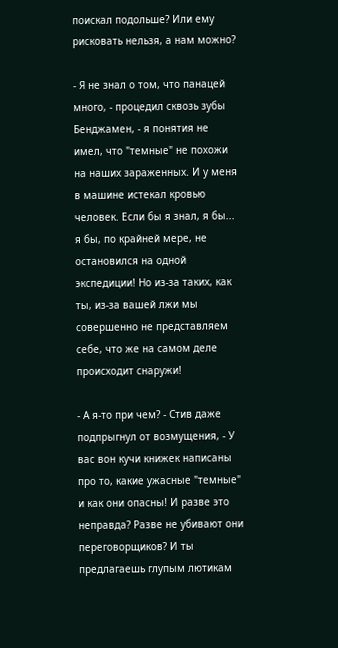поискал подольше? Или ему рисковать нельзя, а нам можно?

- Я не знал о том, что панацей много, - процедил сквозь зубы Бенджамен, - я понятия не имел, что "темные" не похожи на наших зараженных. И у меня в машине истекал кровью человек. Если бы я знал, я бы... я бы, по крайней мере, не остановился на одной экспедиции! Но из-за таких, как ты, из-за вашей лжи мы совершенно не представляем себе, что же на самом деле происходит снаружи!

- А я-то при чем? - Стив даже подпрыгнул от возмущения, - У вас вон кучи книжек написаны про то, какие ужасные "темные" и как они опасны! И разве это неправда? Разве не убивают они переговорщиков? И ты предлагаешь глупым лютикам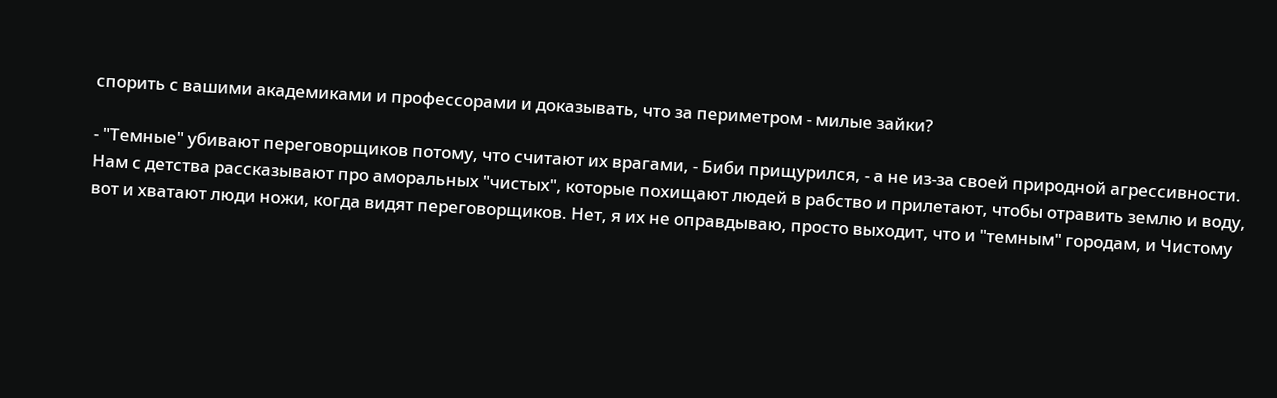спорить с вашими академиками и профессорами и доказывать, что за периметром - милые зайки?

- "Темные" убивают переговорщиков потому, что считают их врагами, - Биби прищурился, - а не из-за своей природной агрессивности. Нам с детства рассказывают про аморальных "чистых", которые похищают людей в рабство и прилетают, чтобы отравить землю и воду, вот и хватают люди ножи, когда видят переговорщиков. Нет, я их не оправдываю, просто выходит, что и "темным" городам, и Чистому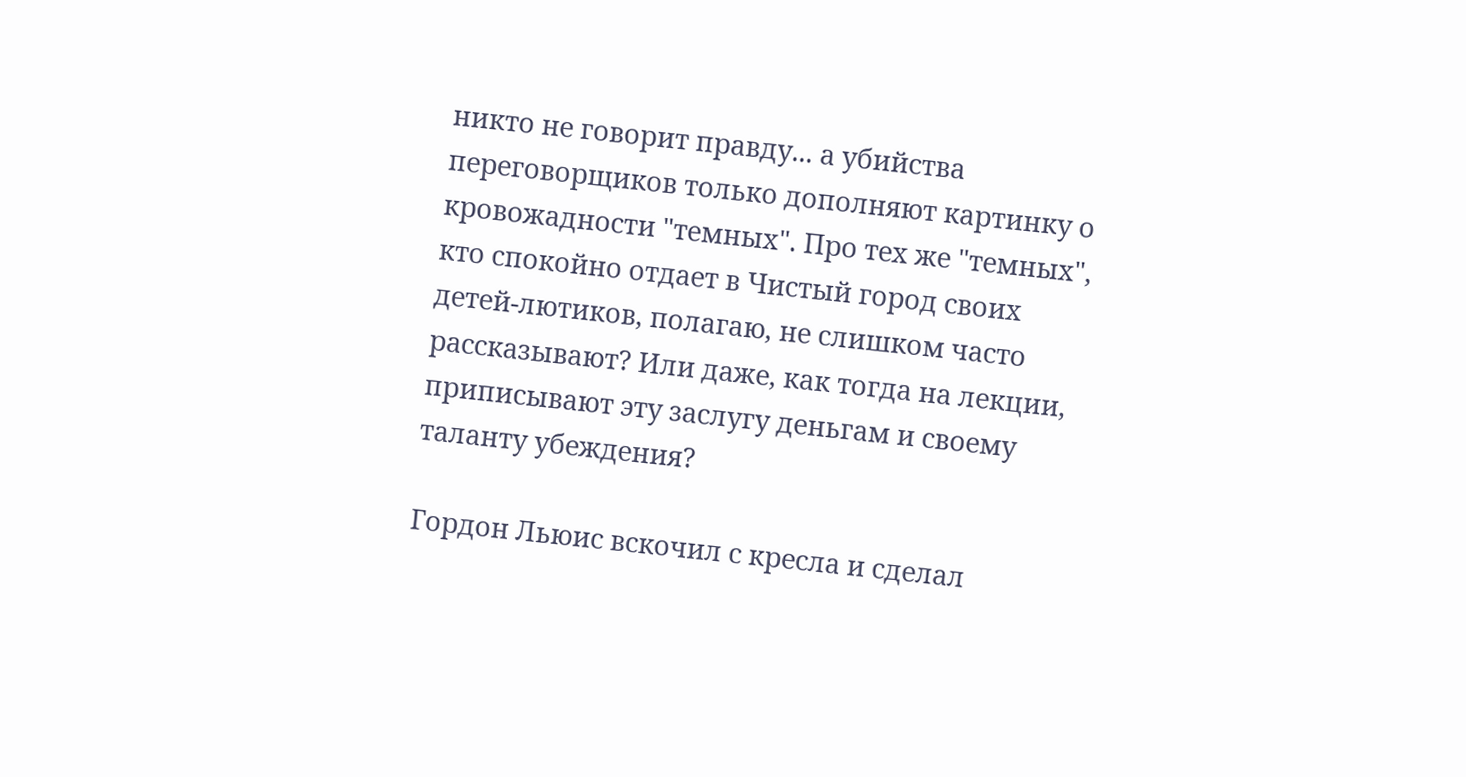никто не говорит правду... а убийства переговорщиков только дополняют картинку о кровожадности "темных". Про тех же "темных", кто спокойно отдает в Чистый город своих детей-лютиков, полагаю, не слишком часто рассказывают? Или даже, как тогда на лекции, приписывают эту заслугу деньгам и своему таланту убеждения?

Гордон Льюис вскочил с кресла и сделал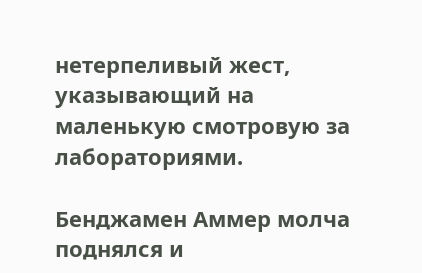нетерпеливый жест, указывающий на маленькую смотровую за лабораториями.

Бенджамен Аммер молча поднялся и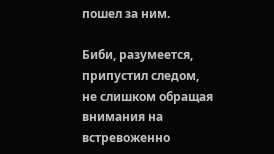пошел за ним.

Биби, разумеется, припустил следом, не слишком обращая внимания на встревоженно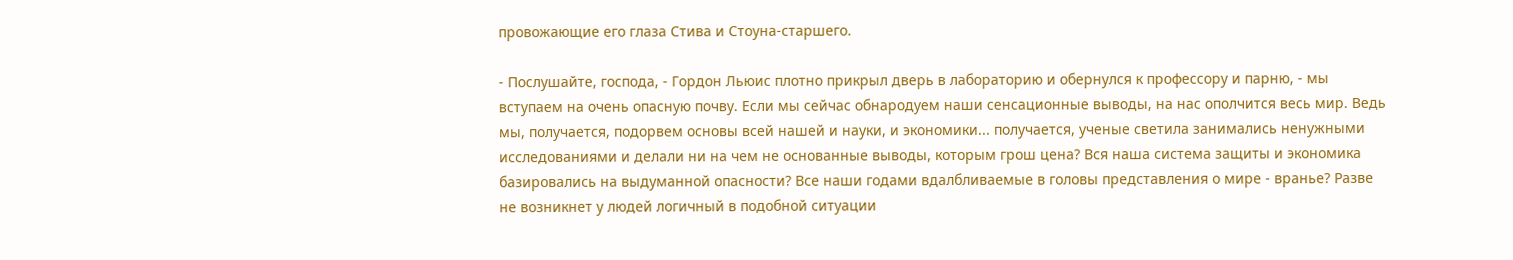провожающие его глаза Стива и Стоуна-старшего.

- Послушайте, господа, - Гордон Льюис плотно прикрыл дверь в лабораторию и обернулся к профессору и парню, - мы вступаем на очень опасную почву. Если мы сейчас обнародуем наши сенсационные выводы, на нас ополчится весь мир. Ведь мы, получается, подорвем основы всей нашей и науки, и экономики... получается, ученые светила занимались ненужными исследованиями и делали ни на чем не основанные выводы, которым грош цена? Вся наша система защиты и экономика базировались на выдуманной опасности? Все наши годами вдалбливаемые в головы представления о мире - вранье? Разве не возникнет у людей логичный в подобной ситуации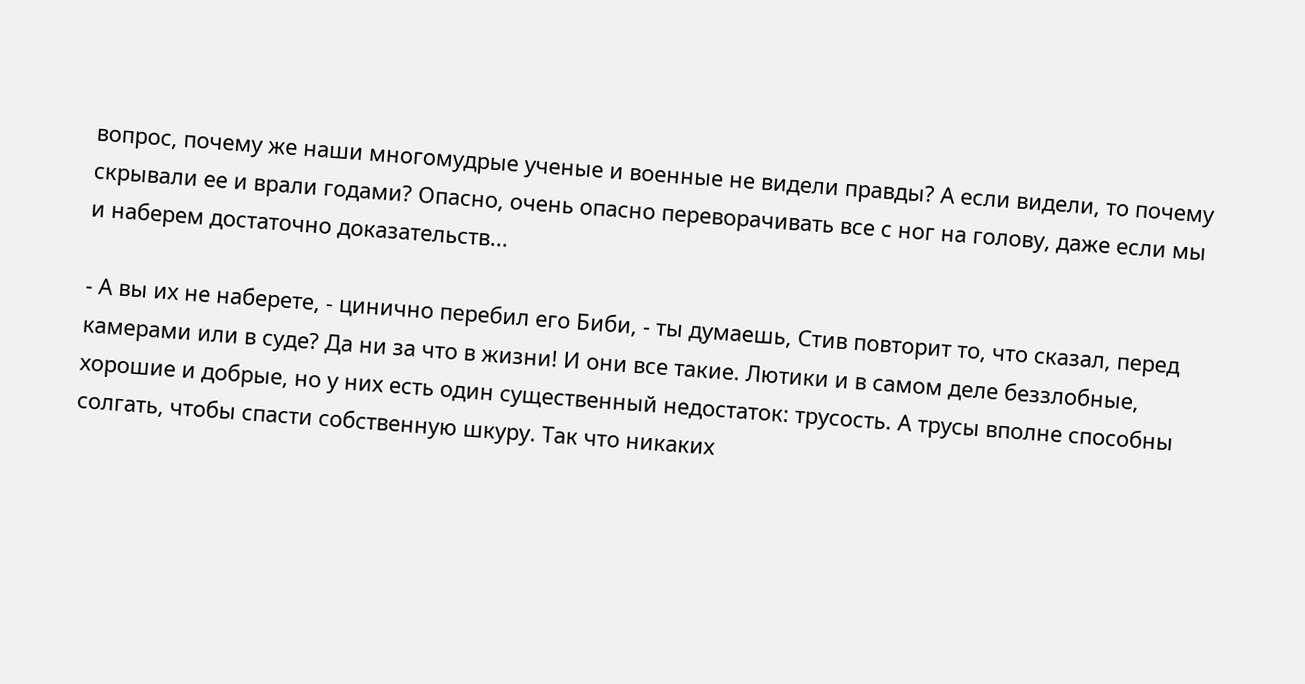вопрос, почему же наши многомудрые ученые и военные не видели правды? А если видели, то почему скрывали ее и врали годами? Опасно, очень опасно переворачивать все с ног на голову, даже если мы и наберем достаточно доказательств...

- А вы их не наберете, - цинично перебил его Биби, - ты думаешь, Стив повторит то, что сказал, перед камерами или в суде? Да ни за что в жизни! И они все такие. Лютики и в самом деле беззлобные, хорошие и добрые, но у них есть один существенный недостаток: трусость. А трусы вполне способны солгать, чтобы спасти собственную шкуру. Так что никаких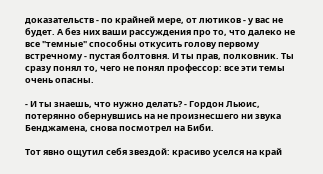доказательств - по крайней мере, от лютиков - у вас не будет. А без них ваши рассуждения про то, что далеко не все "темные" способны откусить голову первому встречному - пустая болтовня. И ты прав, полковник. Ты сразу понял то, чего не понял профессор: все эти темы очень опасны.

- И ты знаешь, что нужно делать? - Гордон Льюис, потерянно обернувшись на не произнесшего ни звука Бенджамена, снова посмотрел на Биби.

Тот явно ощутил себя звездой: красиво уселся на край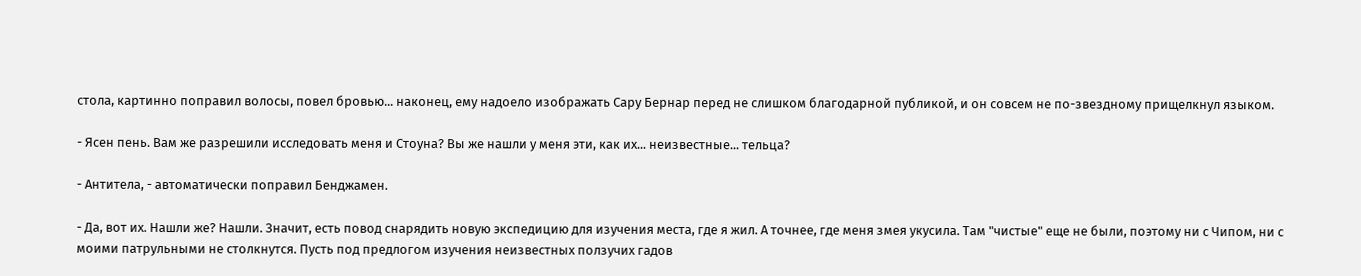стола, картинно поправил волосы, повел бровью... наконец, ему надоело изображать Сару Бернар перед не слишком благодарной публикой, и он совсем не по-звездному прищелкнул языком.

- Ясен пень. Вам же разрешили исследовать меня и Стоуна? Вы же нашли у меня эти, как их... неизвестные... тельца?

- Антитела, - автоматически поправил Бенджамен.

- Да, вот их. Нашли же? Нашли. Значит, есть повод снарядить новую экспедицию для изучения места, где я жил. А точнее, где меня змея укусила. Там "чистые" еще не были, поэтому ни с Чипом, ни с моими патрульными не столкнутся. Пусть под предлогом изучения неизвестных ползучих гадов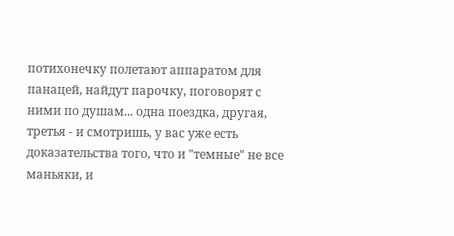потихонечку полетают аппаратом для панацей, найдут парочку, поговорят с ними по душам... одна поездка, другая, третья - и смотришь, у вас уже есть доказательства того, что и "темные" не все маньяки, и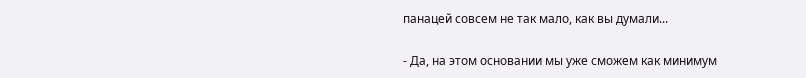панацей совсем не так мало, как вы думали...

- Да, на этом основании мы уже сможем как минимум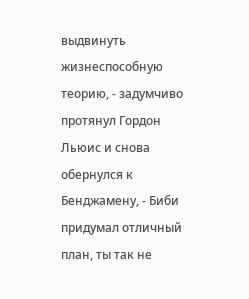выдвинуть жизнеспособную теорию, - задумчиво протянул Гордон Льюис и снова обернулся к Бенджамену, - Биби придумал отличный план, ты так не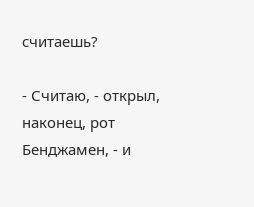считаешь?

- Считаю, - открыл, наконец, рот Бенджамен, - и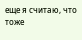еще я считаю, что тоже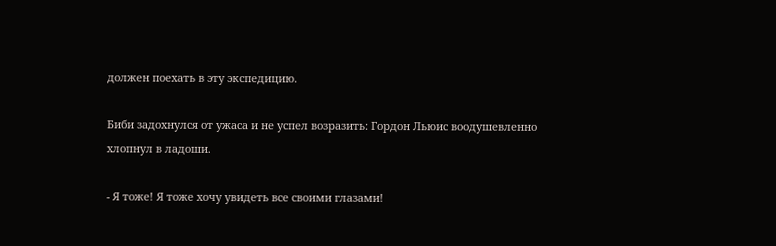должен поехать в эту экспедицию.

Биби задохнулся от ужаса и не успел возразить: Гордон Льюис воодушевленно хлопнул в ладоши.

- Я тоже! Я тоже хочу увидеть все своими глазами!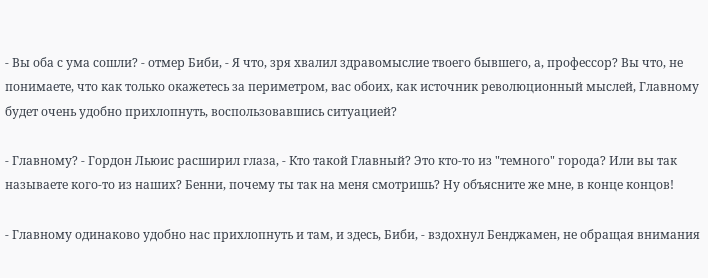- Вы оба с ума сошли? - отмер Биби, - Я что, зря хвалил здравомыслие твоего бывшего, а, профессор? Вы что, не понимаете, что как только окажетесь за периметром, вас обоих, как источник революционный мыслей, Главному будет очень удобно прихлопнуть, воспользовавшись ситуацией?

- Главному? - Гордон Льюис расширил глаза, - Кто такой Главный? Это кто-то из "темного" города? Или вы так называете кого-то из наших? Бенни, почему ты так на меня смотришь? Ну объясните же мне, в конце концов!

- Главному одинаково удобно нас прихлопнуть и там, и здесь, Биби, - вздохнул Бенджамен, не обращая внимания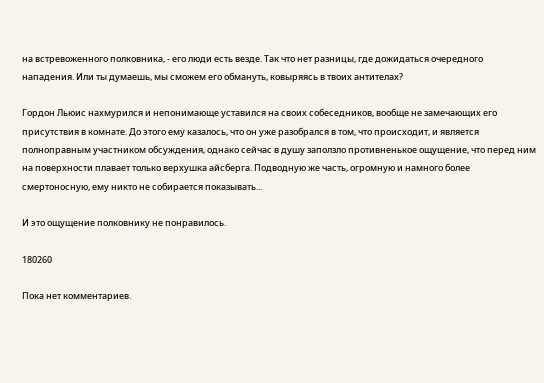на встревоженного полковника, - его люди есть везде. Так что нет разницы, где дожидаться очередного нападения. Или ты думаешь, мы сможем его обмануть, ковыряясь в твоих антителах?

Гордон Льюис нахмурился и непонимающе уставился на своих собеседников, вообще не замечающих его присутствия в комнате. До этого ему казалось, что он уже разобрался в том, что происходит, и является полноправным участником обсуждения, однако сейчас в душу заползло противненькое ощущение, что перед ним на поверхности плавает только верхушка айсберга. Подводную же часть, огромную и намного более смертоносную, ему никто не собирается показывать...

И это ощущение полковнику не понравилось.

180260

Пока нет комментариев.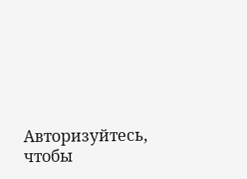Авторизуйтесь, чтобы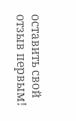оставить свой отзыв первым!